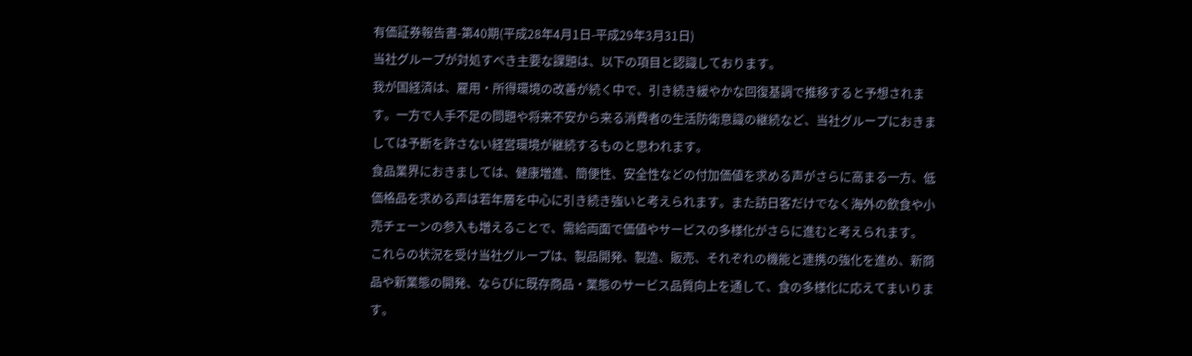有価証券報告書-第40期(平成28年4月1日-平成29年3月31日)
当社グループが対処すべき主要な課題は、以下の項目と認識しております。
我が国経済は、雇用・所得環境の改善が続く中で、引き続き緩やかな回復基調で推移すると予想されます。一方で人手不足の問題や将来不安から来る消費者の生活防衛意識の継続など、当社グループにおきましては予断を許さない経営環境が継続するものと思われます。
食品業界におきましては、健康増進、簡便性、安全性などの付加価値を求める声がさらに高まる一方、低価格品を求める声は若年層を中心に引き続き強いと考えられます。また訪日客だけでなく海外の飲食や小売チェーンの参入も増えることで、需給両面で価値やサービスの多様化がさらに進むと考えられます。
これらの状況を受け当社グループは、製品開発、製造、販売、それぞれの機能と連携の強化を進め、新商品や新業態の開発、ならびに既存商品・業態のサービス品質向上を通して、食の多様化に応えてまいります。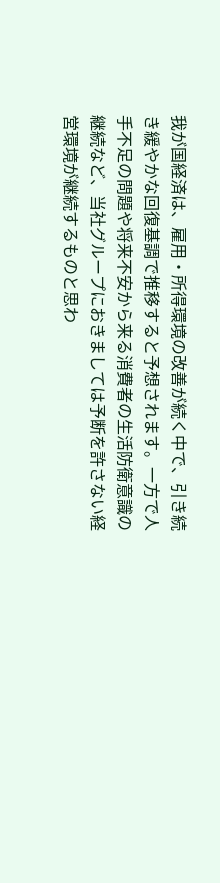我が国経済は、雇用・所得環境の改善が続く中で、引き続き緩やかな回復基調で推移すると予想されます。一方で人手不足の問題や将来不安から来る消費者の生活防衛意識の継続など、当社グループにおきましては予断を許さない経営環境が継続するものと思わ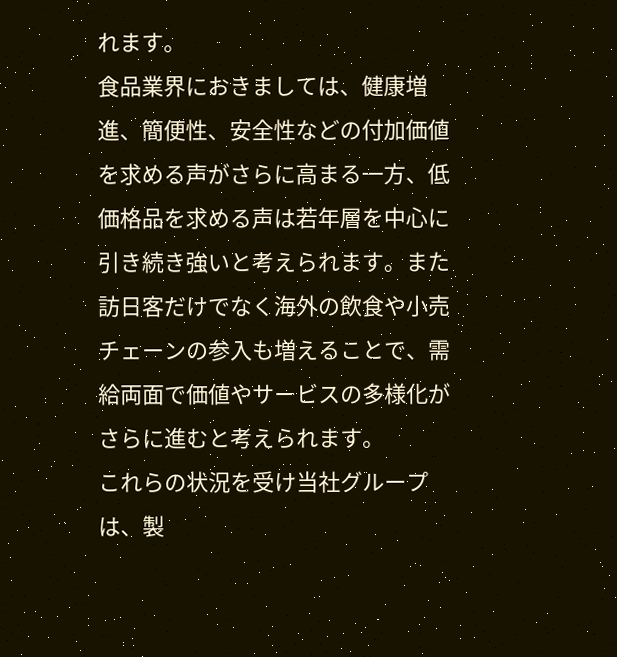れます。
食品業界におきましては、健康増進、簡便性、安全性などの付加価値を求める声がさらに高まる一方、低価格品を求める声は若年層を中心に引き続き強いと考えられます。また訪日客だけでなく海外の飲食や小売チェーンの参入も増えることで、需給両面で価値やサービスの多様化がさらに進むと考えられます。
これらの状況を受け当社グループは、製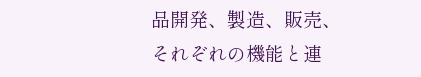品開発、製造、販売、それぞれの機能と連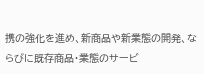携の強化を進め、新商品や新業態の開発、ならびに既存商品・業態のサービ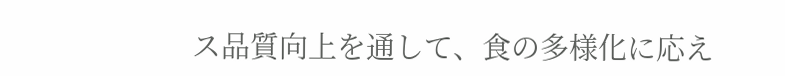ス品質向上を通して、食の多様化に応え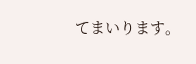てまいります。